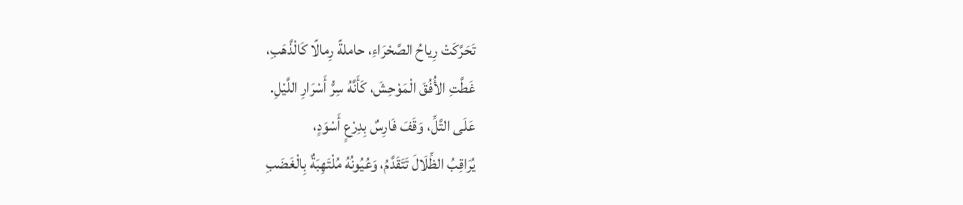تَحَرَّكَتْ رِياحُ الصَّحْرَاءِ، حاملةً رِمالًا كَالْذَّهَبِ،
غَطَّتِ الأُفُقَ الْمَوْحِشَ، كَأَنَّهُ سِرُّ أَسْرَارِ اللَّيْلِ.
عَلَى التَّلِّ، وَقَفَ فَارِسٌ بِدِرْعٍ أَسْوَدٍ،
يُرَاقِبُ الظِّلَالَ تَتَقَدَّمُ، وَعُيُونُهُ مُلْتَهِبَةٌ بِالْغَضَبِ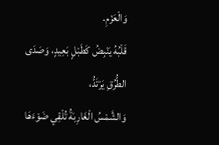وَالْعَزْمِ.
قَلْبُهُ يَنْبِضُ كَطَبْلٍ بَعِيدٍ، وَصَدَى الطُّرُقِ يَرْتَدُّ،
وَالشَّمْسُ الْغَارِبَةُ تُلْقِي ضَوْءَهَا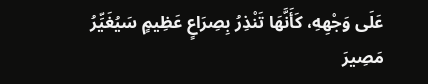عَلَى وَجْهِهِ، كَأَنَّهَا تَنْذِرُ بِصِرَاعٍ عَظِيمٍ سَيُغَيِّرُ مَصِيرَ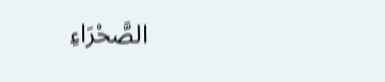الصَّحْرَاءِ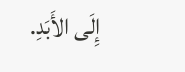إِلَى الأَبَدِ.